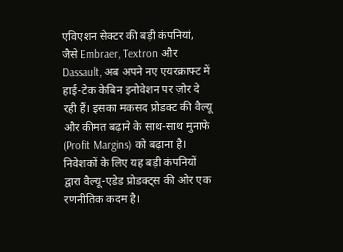एविएशन सेक्टर की बड़ी कंपनियां, जैसे Embraer, Textron और Dassault, अब अपने नए एयरक्राफ्ट में हाई-टेक केबिन इनोवेशन पर ज़ोर दे रही हैं। इसका मकसद प्रोडक्ट की वैल्यू और कीमत बढ़ाने के साथ-साथ मुनाफे (Profit Margins) को बढ़ाना है। निवेशकों के लिए यह बड़ी कंपनियों द्वारा वैल्यू-एडेड प्रोडक्ट्स की ओर एक रणनीतिक कदम है।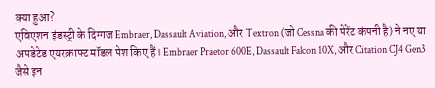क्या हुआ?
एविएशन इंडस्ट्री के दिग्गज Embraer, Dassault Aviation, और Textron (जो Cessna की पेरेंट कंपनी है) ने नए या अपडेटेड एयरक्राफ्ट मॉडल पेश किए हैं। Embraer Praetor 600E, Dassault Falcon 10X, और Citation CJ4 Gen3 जैसे इन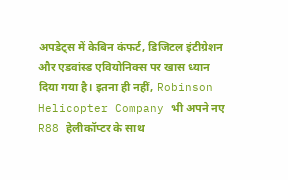अपडेट्स में केबिन कंफर्ट, डिजिटल इंटीग्रेशन और एडवांस्ड एवियोनिक्स पर खास ध्यान दिया गया है। इतना ही नहीं, Robinson Helicopter Company भी अपने नए R88 हेलीकॉप्टर के साथ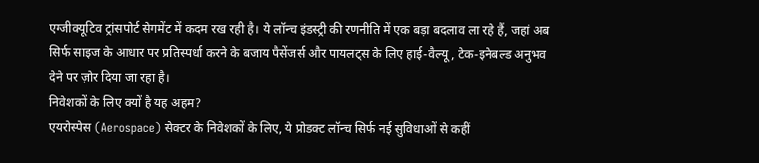एग्जीक्यूटिव ट्रांसपोर्ट सेगमेंट में कदम रख रही है। ये लॉन्च इंडस्ट्री की रणनीति में एक बड़ा बदलाव ला रहे हैं, जहां अब सिर्फ साइज के आधार पर प्रतिस्पर्धा करने के बजाय पैसेंजर्स और पायलट्स के लिए हाई-वैल्यू, टेक-इनेबल्ड अनुभव देने पर ज़ोर दिया जा रहा है।
निवेशकों के लिए क्यों है यह अहम?
एयरोस्पेस (Aerospace) सेक्टर के निवेशकों के लिए, ये प्रोडक्ट लॉन्च सिर्फ नई सुविधाओं से कहीं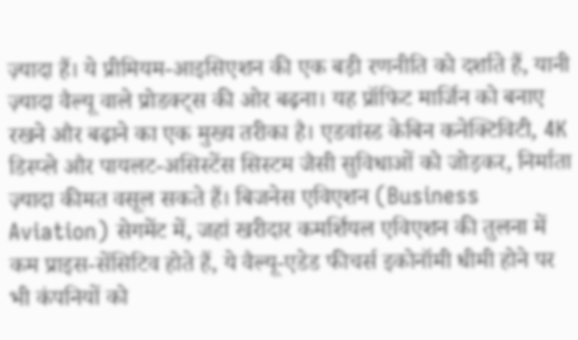ज़्यादा हैं। ये प्रीमियम-आइसिएशन की एक बड़ी रणनीति को दर्शाते हैं, यानी ज़्यादा वैल्यू वाले प्रोडक्ट्स की ओर बढ़ना। यह प्रॉफिट मार्जिन को बनाए रखने और बढ़ाने का एक मुख्य तरीका है। एडवांस्ड केबिन कनेक्टिविटी, 4K डिस्प्ले और पायलट-असिस्टेंस सिस्टम जैसी सुविधाओं को जोड़कर, निर्माता ज़्यादा कीमत वसूल सकते हैं। बिजनेस एविएशन (Business Aviation) सेगमेंट में, जहां खरीदार कमर्शियल एविएशन की तुलना में कम प्राइस-सेंसिटिव होते हैं, ये वैल्यू-एडेड फीचर्स इकोनॉमी धीमी होने पर भी कंपनियों को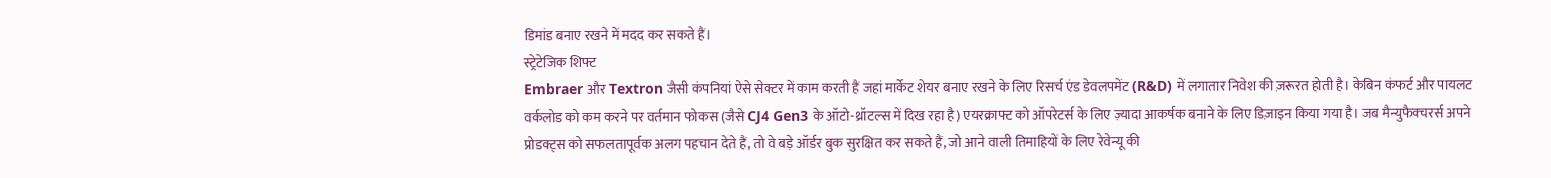डिमांड बनाए रखने में मदद कर सकते हैं।
स्ट्रेटेजिक शिफ्ट
Embraer और Textron जैसी कंपनियां ऐसे सेक्टर में काम करती हैं जहां मार्केट शेयर बनाए रखने के लिए रिसर्च एंड डेवलपमेंट (R&D) में लगातार निवेश की ज़रूरत होती है। केबिन कंफर्ट और पायलट वर्कलोड को कम करने पर वर्तमान फोकस (जैसे CJ4 Gen3 के ऑटो-थ्रॉटल्स में दिख रहा है) एयरक्राफ्ट को ऑपरेटर्स के लिए ज़्यादा आकर्षक बनाने के लिए डिज़ाइन किया गया है। जब मैन्युफैक्चरर्स अपने प्रोडक्ट्स को सफलतापूर्वक अलग पहचान देते हैं, तो वे बड़े ऑर्डर बुक सुरक्षित कर सकते हैं, जो आने वाली तिमाहियों के लिए रेवेन्यू की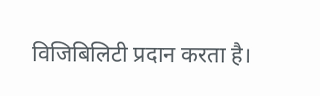विजिबिलिटी प्रदान करता है।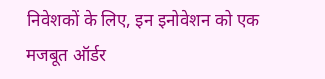निवेशकों के लिए, इन इनोवेशन को एक मजबूत ऑर्डर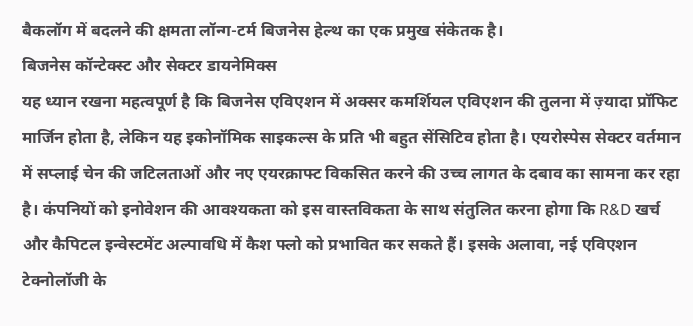बैकलॉग में बदलने की क्षमता लॉन्ग-टर्म बिजनेस हेल्थ का एक प्रमुख संकेतक है।
बिजनेस कॉन्टेक्स्ट और सेक्टर डायनेमिक्स
यह ध्यान रखना महत्वपूर्ण है कि बिजनेस एविएशन में अक्सर कमर्शियल एविएशन की तुलना में ज़्यादा प्रॉफिट मार्जिन होता है, लेकिन यह इकोनॉमिक साइकल्स के प्रति भी बहुत सेंसिटिव होता है। एयरोस्पेस सेक्टर वर्तमान में सप्लाई चेन की जटिलताओं और नए एयरक्राफ्ट विकसित करने की उच्च लागत के दबाव का सामना कर रहा है। कंपनियों को इनोवेशन की आवश्यकता को इस वास्तविकता के साथ संतुलित करना होगा कि R&D खर्च और कैपिटल इन्वेस्टमेंट अल्पावधि में कैश फ्लो को प्रभावित कर सकते हैं। इसके अलावा, नई एविएशन टेक्नोलॉजी के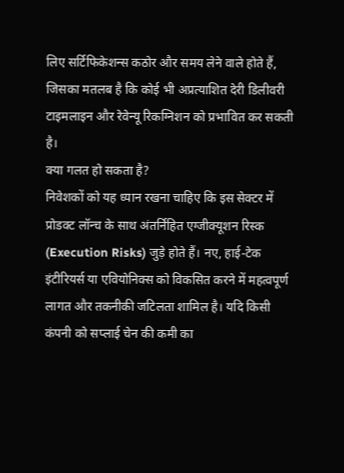लिए सर्टिफिकेशन्स कठोर और समय लेने वाले होते हैं, जिसका मतलब है कि कोई भी अप्रत्याशित देरी डिलीवरी टाइमलाइन और रेवेन्यू रिकग्निशन को प्रभावित कर सकती है।
क्या गलत हो सकता है?
निवेशकों को यह ध्यान रखना चाहिए कि इस सेक्टर में प्रोडक्ट लॉन्च के साथ अंतर्निहित एग्जीक्यूशन रिस्क (Execution Risks) जुड़े होते हैं। नए, हाई-टेक इंटीरियर्स या एवियोनिक्स को विकसित करने में महत्वपूर्ण लागत और तकनीकी जटिलता शामिल है। यदि किसी कंपनी को सप्लाई चेन की कमी का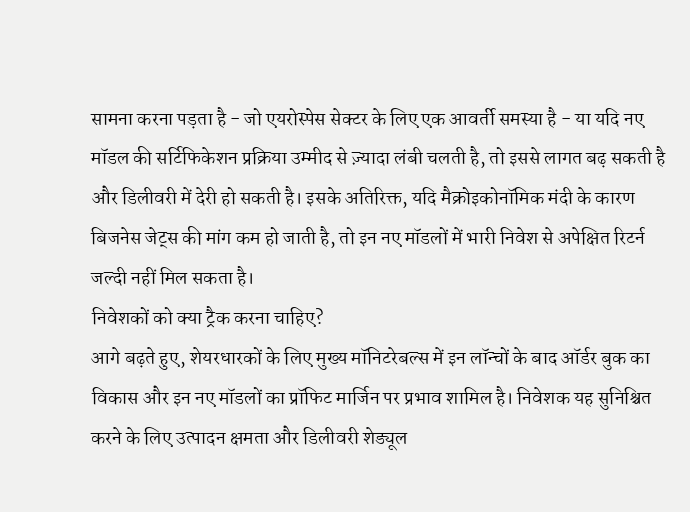सामना करना पड़ता है - जो एयरोस्पेस सेक्टर के लिए एक आवर्ती समस्या है - या यदि नए मॉडल की सर्टिफिकेशन प्रक्रिया उम्मीद से ज़्यादा लंबी चलती है, तो इससे लागत बढ़ सकती है और डिलीवरी में देरी हो सकती है। इसके अतिरिक्त, यदि मैक्रोइकोनॉमिक मंदी के कारण बिजनेस जेट्स की मांग कम हो जाती है, तो इन नए मॉडलों में भारी निवेश से अपेक्षित रिटर्न जल्दी नहीं मिल सकता है।
निवेशकों को क्या ट्रैक करना चाहिए?
आगे बढ़ते हुए, शेयरधारकों के लिए मुख्य मॉनिटरेबल्स में इन लॉन्चों के बाद ऑर्डर बुक का विकास और इन नए मॉडलों का प्रॉफिट मार्जिन पर प्रभाव शामिल है। निवेशक यह सुनिश्चित करने के लिए उत्पादन क्षमता और डिलीवरी शेड्यूल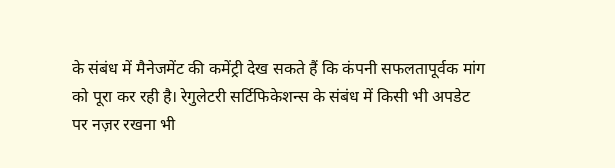के संबंध में मैनेजमेंट की कमेंट्री देख सकते हैं कि कंपनी सफलतापूर्वक मांग को पूरा कर रही है। रेगुलेटरी सर्टिफिकेशन्स के संबंध में किसी भी अपडेट पर नज़र रखना भी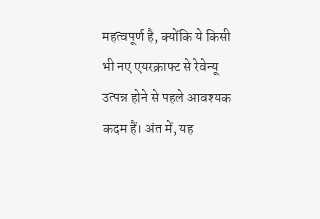महत्वपूर्ण है, क्योंकि ये किसी भी नए एयरक्राफ्ट से रेवेन्यू उत्पन्न होने से पहले आवश्यक कदम हैं। अंत में, यह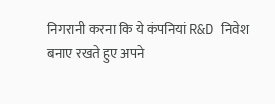निगरानी करना कि ये कंपनियां R&D निवेश बनाए रखते हुए अपने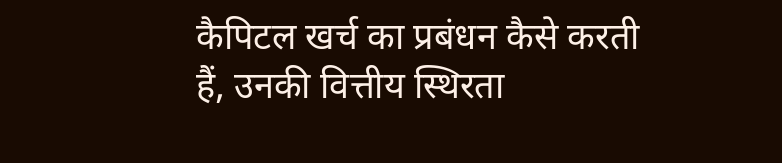कैपिटल खर्च का प्रबंधन कैसे करती हैं, उनकी वित्तीय स्थिरता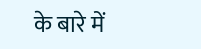के बारे में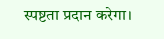स्पष्टता प्रदान करेगा।